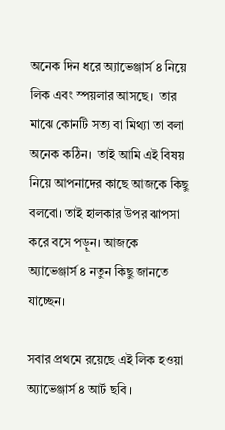অনেক দিন ধরে অ্যাভেঞ্জার্স ৪ নিয়ে লিক এবং স্পয়লার আসছে।  তার মাঝে কোনটি সত্য বা মিথ্যা তা বলা অনেক কঠিন।  তাই আমি এই বিষয় নিয়ে আপনাদের কাছে আজকে কিছু বলবো। তাই হালকার উপর ঝাপসা করে বসে পড়ূন। আজকে অ্যাভেঞ্জার্স ৪ নতুন কিছু জানতে যাচ্ছেন।

সবার প্রথমে রয়েছে এই লিক হওয়া অ্যাভেঞ্জার্স ৪ আর্ট ছবি ।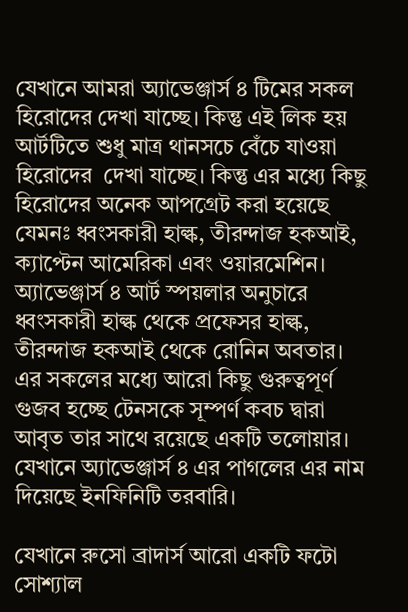যেখানে আমরা অ্যাভেঞ্জার্স ৪ টিমের সকল হিরোদের দেখা যাচ্ছে। কিন্তু এই লিক হয় আর্টটিতে শুধু মাত্র থানসচে বেঁচে যাওয়া হিরোদের  দেখা যাচ্ছে। কিন্তু এর মধ্যে কিছু হিরোদের অনেক আপগ্রেট করা হয়েছে যেমনঃ ধ্বংসকারী হাল্ক, তীরন্দাজ হকআই, ক্যাপ্টেন আমেরিকা এবং ওয়ারমেশিন। অ্যাভেঞ্জার্স ৪ আর্ট স্পয়লার অনুচারে  ধ্বংসকারী হাল্ক থেকে প্রফেসর হাল্ক, তীরন্দাজ হকআই থেকে রোনিন অবতার।
এর সকলের মধ্যে আরো কিছু গুরুত্বপূর্ণ গুজব হচ্ছে টেনসকে সূম্পর্ণ কবচ দ্বারা আবৃত তার সাথে রয়েছে একটি তলোয়ার। যেখানে অ্যাভেঞ্জার্স ৪ এর পাগলের এর নাম দিয়েছে ইনফিনিটি তরবারি।

যেখানে রুসো ব্রাদার্স আরো একটি ফটো সোশ্যাল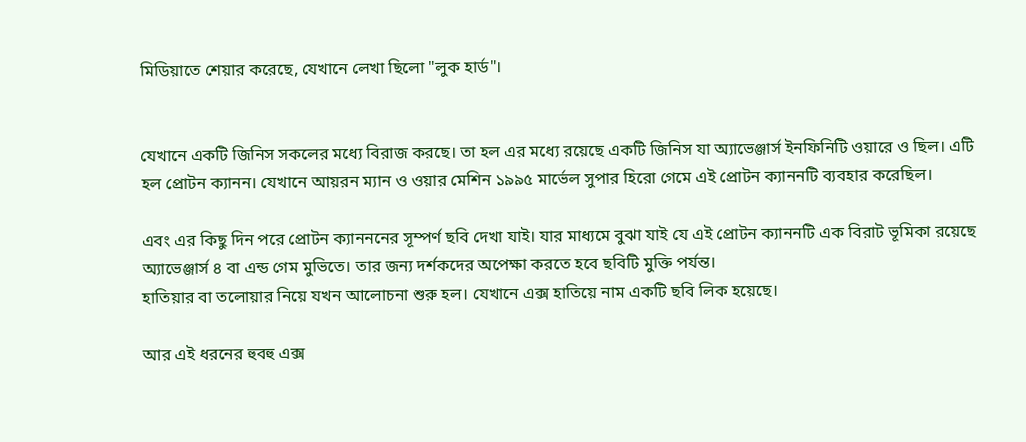মিডিয়াতে শেয়ার করেছে, যেখানে লেখা ছিলো "লুক হার্ড"।


যেখানে একটি জিনিস সকলের মধ্যে বিরাজ করছে। তা হল এর মধ্যে রয়েছে একটি জিনিস যা অ্যাভেঞ্জার্স ইনফিনিটি ওয়ারে ও ছিল। এটি হল প্রোটন ক্যানন। যেখানে আয়রন ম্যান ও ওয়ার মেশিন ১৯৯৫ মার্ভেল সুপার হিরো গেমে এই প্রোটন ক্যাননটি ব্যবহার করেছিল।

এবং এর কিছু দিন পরে প্রোটন ক্যানননের সূম্পর্ণ ছবি দেখা যাই। যার মাধ্যমে বুঝা যাই যে এই প্রোটন ক্যাননটি এক বিরাট ভূমিকা রয়েছে অ্যাভেঞ্জার্স ৪ বা এন্ড গেম মুভিতে। তার জন্য দর্শকদের অপেক্ষা করতে হবে ছবিটি মুক্তি পর্যন্ত।
হাতিয়ার বা তলোয়ার নিয়ে যখন আলোচনা শুরু হল। যেখানে এক্স হাতিয়ে নাম একটি ছবি লিক হয়েছে।

আর এই ধরনের হুবহু এক্স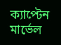ক্যাপ্টেন মার্ভেল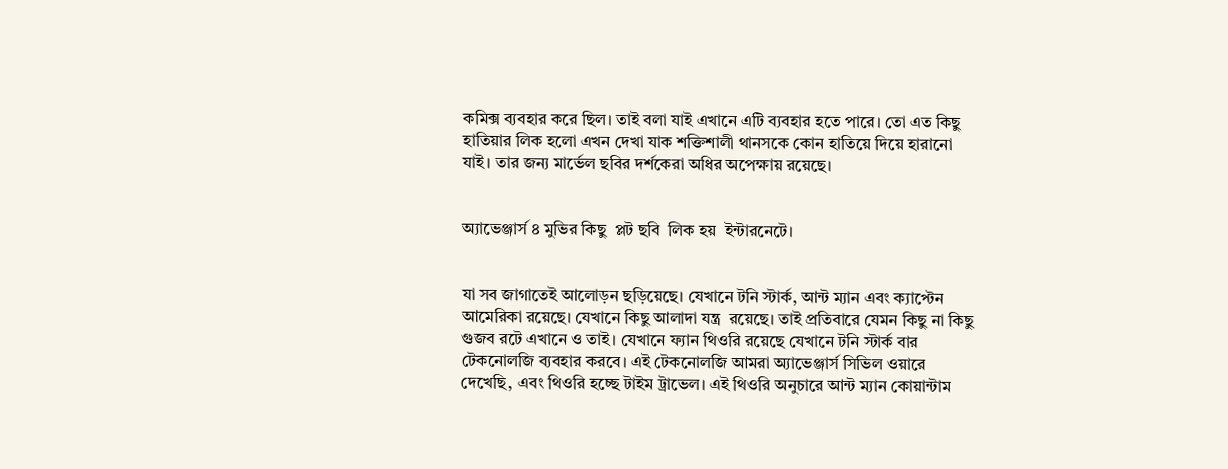কমিক্স ব্যবহার করে ছিল। তাই বলা যাই এখানে এটি ব্যবহার হতে পারে। তো এত কিছু হাতিয়ার লিক হলো এখন দেখা যাক শক্তিশালী থানসকে কোন হাতিয়ে দিয়ে হারানো যাই। তার জন্য মার্ভেল ছবির দর্শকেরা অধির অপেক্ষায় রয়েছে।


অ্যাভেঞ্জার্স ৪ মুভির কিছু  প্লট ছবি  লিক হয়  ইন্টারনেটে।


যা সব জাগাতেই আলোড়ন ছড়িয়েছে। যেখানে টনি স্টার্ক, আন্ট ম্যান এবং ক্যাপ্টেন আমেরিকা রয়েছে। যেখানে কিছু আলাদা যন্ত্র  রয়েছে। তাই প্রতিবারে যেমন কিছু না কিছু গুজব রটে এখানে ও তাই। যেখানে ফ্যান থিওরি রয়েছে যেখানে টনি স্টার্ক বার টেকনোলজি ব্যবহার করবে। এই টেকনোলজি আমরা অ্যাভেঞ্জার্স সিভিল ওয়ারে দেখেছি, এবং থিওরি হচ্ছে টাইম ট্রাভেল। এই থিওরি অনুচারে আন্ট ম্যান কোয়ান্টাম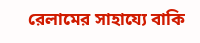রেলামের সাহায্যে বাকি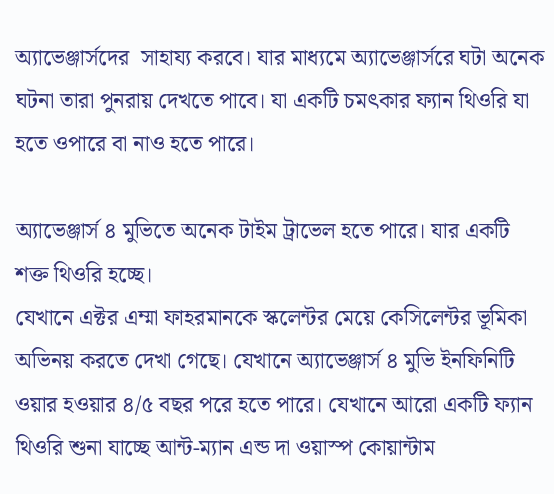অ্যাভেঞ্জার্সদের  সাহায্য করবে। যার মাধ্যমে অ্যাভেঞ্জার্সরে ঘটা অনেক ঘটনা তারা পুনরায় দেখতে পাবে। যা একটি চমৎকার ফ্যান থিওরি যা হতে ওপারে বা নাও হতে পারে।

অ্যাভেঞ্জার্স ৪ মুভিতে অনেক টাইম ট্রাভেল হতে পারে। যার একটি  শক্ত থিওরি হচ্ছে।
যেখানে এক্টর এম্মা ফাহরমানকে স্কলেন্টর মেয়ে কেসিলেন্টর ভূমিকা অভিনয় করতে দেখা গেছে। যেখানে অ্যাভেঞ্জার্স ৪ মুভি ইনফিনিটি ওয়ার হওয়ার ৪/৫ বছর পরে হতে পারে। যেখানে আরো একটি ফ্যান থিওরি শুনা যাচ্ছে আন্ট-ম্যান এন্ড দা ওয়াস্প কোয়ান্টাম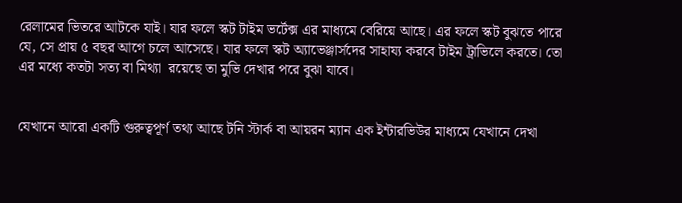রেলামের ভিতরে আটকে যাই। যার ফলে স্কট টাইম ভর্টেক্স এর মাধ্যমে বেরিয়ে আছে। এর ফলে স্কট বুঝতে পারে যে, সে প্রায় ৫ বছর আগে চলে আসেছে। যার ফলে স্কট অ্যাভেঞ্জার্সদের সাহায্য করবে টাইম ট্রাভিলে করতে। তো এর মধ্যে কতটা সত্য বা মিথ্যা  রয়েছে তা মুভি দেখার পরে বুঝা যাবে।


যেখানে আরো একটি গুরুত্বপূর্ণ তথ্য আছে টনি স্টার্ক বা আয়রন ম্যান এক ইন্টারভিউর মাধ্যমে যেখানে দেখা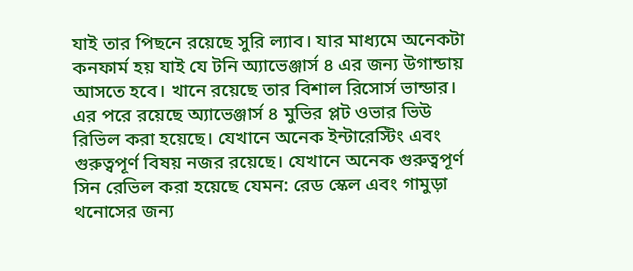যাই তার পিছনে রয়েছে সুরি ল্যাব। যার মাধ্যমে অনেকটা কনফার্ম হয় যাই যে টনি অ্যাভেঞ্জার্স ৪ এর জন্য উগান্ডায় আসতে হবে। খানে রয়েছে তার বিশাল রিসোর্স ভান্ডার।  এর পরে রয়েছে অ্যাভেঞ্জার্স ৪ মুভির প্লট ওভার ভিউ রিভিল করা হয়েছে। যেখানে অনেক ইন্টারেস্টিং এবং গুরুত্বপূর্ণ বিষয় নজর রয়েছে। যেখানে অনেক গুরুত্বপূর্ণ সিন রেভিল করা হয়েছে যেমন: রেড স্কেল এবং গামুড়া থনোসের জন্য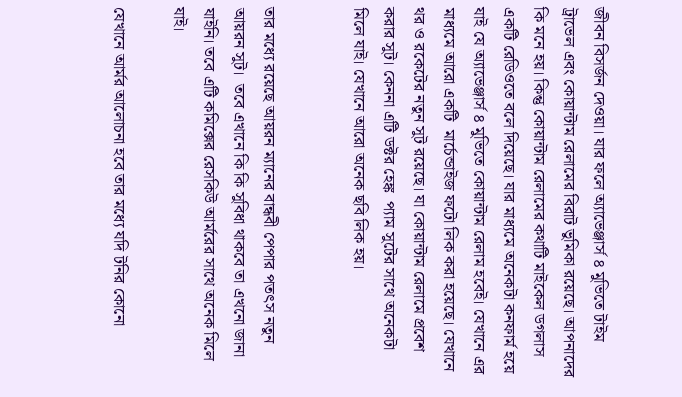জীবন বিসর্জন দেওয়া। যার ফলে অ্যাভেঞ্জার্স ৪ মুভিতে টাইম ট্রাভেল এবং কোয়ান্টাম রেলামের বিরাট ভুমিকা রয়েছে। আপনাদের কি মনে হয়। কিন্তু কোয়ান্টাম রেলামের কথাটি মাইকেল ডগলাস একটি রেডিওতে বলে দিয়েছে। যার মাধ্যমে অনেকটা কনফার্ম হয়ে যাই যে অ্যাভেঞ্জার্স ৪ মুভিতে কোয়ান্টাম রেলাম হবেই। যেখানে এর মাধ্যমে আরো একটি  মার্চেন্ডাইজ ফটো লিক করা হয়েছে। যেখানে থর ও রকেটের নতুন সুট রয়েছে। যা কোয়ান্টাম রেলামে প্রবেশ করার সুট। কেননা এটি ডক্টর হেঙ্ক  প্যাম সুটের সাথে অনেকটা মিলে যাই। যেখানে আরো অনেক ছবি লিক হয়।


তার মধ্যে রয়েছে আয়রন ম্যানের বান্ধবী পেপার পতৎস নতুন আয়রন সুট।  তবে এখানে কি কি সুবিধা থাকবে তা এখনো জানা যাইনি। তবে এটি কমিক্সের রেসকিউ আর্মরের সাথে অনেক মিলে যাই।

যেখানে আর্মর আলোচনা হবে তার মধ্যে যদি টনির কোনো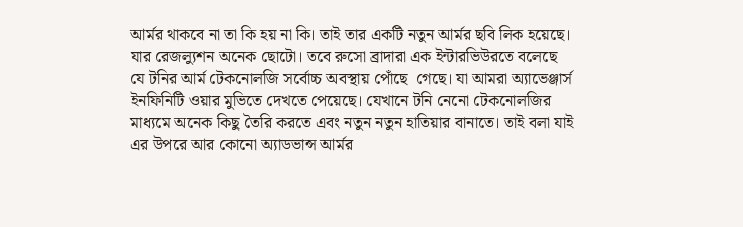আর্মর থাকবে না তা কি হয় না কি। তাই তার একটি নতুন আর্মর ছবি লিক হয়েছে। যার রেজল্যুশন অনেক ছোটো। তবে রুসো ব্রাদারা এক ইন্টারভিউরতে বলেছে যে টনির আর্ম টেকনোলজি সর্বোচ্চ অবস্থায় পোঁছে  গেছে। যা আমরা অ্যাভেঞ্জার্স ইনফিনিটি ওয়ার মুভিতে দেখতে পেয়েছে। যেখানে টনি নেনো টেকনোলজির মাধ্যমে অনেক কিছু তৈরি করতে এবং নতুন নতুন হাতিয়ার বানাতে। তাই বলা যাই এর উপরে আর কোনো অ্যাডভান্স আর্মর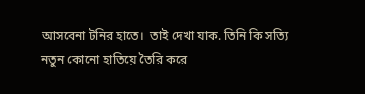আসবেনা টনির হাতে।  তাই দেখা যাক. তিনি কি সত্যি নতুন কোনো হাতিয়ে তৈরি করে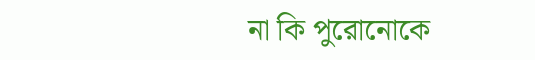না কি পুরোনোকে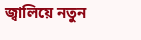জ্বালিয়ে নতুন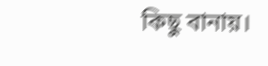কিছু বানায়।